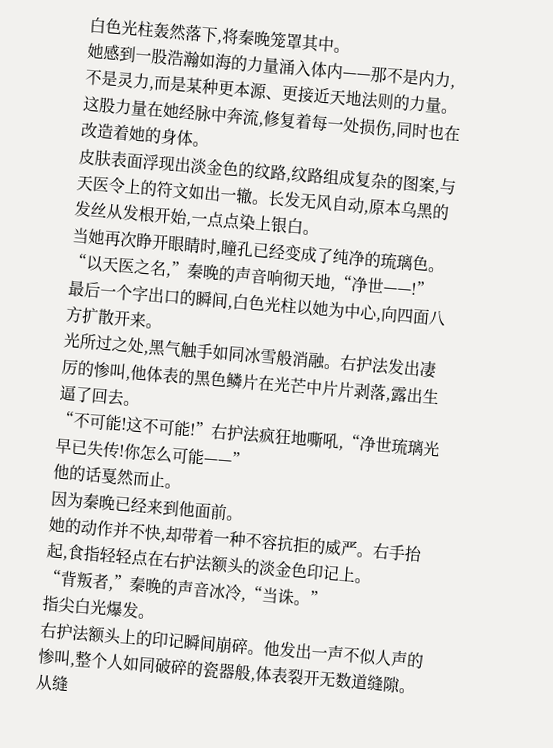白色光柱轰然落下,将秦晚笼罩其中。
她感到一股浩瀚如海的力量涌入体内——那不是内力,不是灵力,而是某种更本源、更接近天地法则的力量。
这股力量在她经脉中奔流,修复着每一处损伤,同时也在改造着她的身体。
皮肤表面浮现出淡金色的纹路,纹路组成复杂的图案,与天医令上的符文如出一辙。长发无风自动,原本乌黑的发丝从发根开始,一点点染上银白。
当她再次睁开眼睛时,瞳孔已经变成了纯净的琉璃色。
“以天医之名,”秦晚的声音响彻天地,“净世——!”
最后一个字出口的瞬间,白色光柱以她为中心,向四面八方扩散开来。
光所过之处,黑气触手如同冰雪般消融。右护法发出凄厉的惨叫,他体表的黑色鳞片在光芒中片片剥落,露出生逼了回去。
“不可能!这不可能!”右护法疯狂地嘶吼,“净世琉璃光早已失传!你怎么可能——”
他的话戛然而止。
因为秦晚已经来到他面前。
她的动作并不快,却带着一种不容抗拒的威严。右手抬起,食指轻轻点在右护法额头的淡金色印记上。
“背叛者,”秦晚的声音冰冷,“当诛。”
指尖白光爆发。
右护法额头上的印记瞬间崩碎。他发出一声不似人声的惨叫,整个人如同破碎的瓷器般,体表裂开无数道缝隙。从缝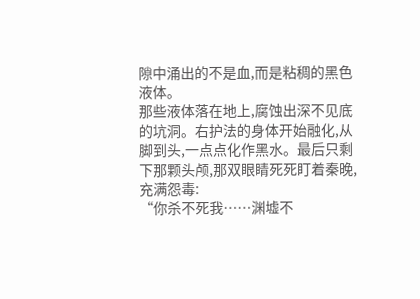隙中涌出的不是血,而是粘稠的黑色液体。
那些液体落在地上,腐蚀出深不见底的坑洞。右护法的身体开始融化,从脚到头,一点点化作黑水。最后只剩下那颗头颅,那双眼睛死死盯着秦晚,充满怨毒:
“你杀不死我……渊墟不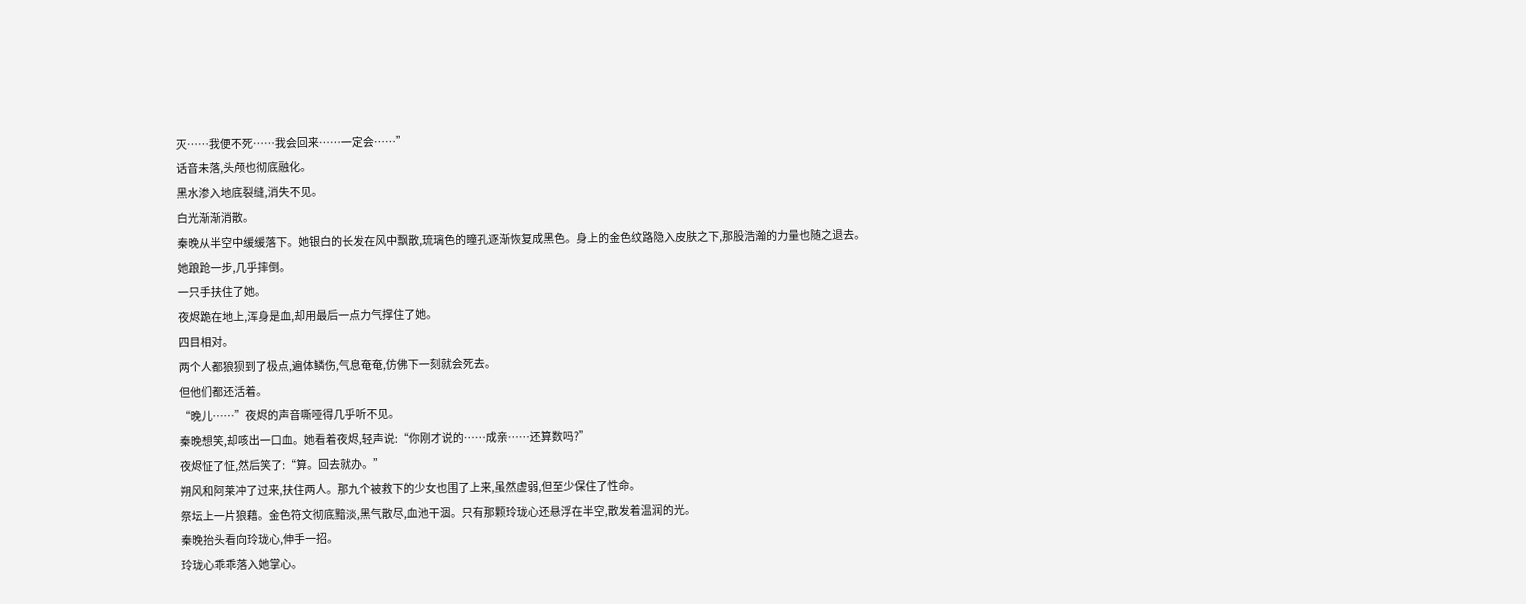灭……我便不死……我会回来……一定会……”
话音未落,头颅也彻底融化。
黑水渗入地底裂缝,消失不见。
白光渐渐消散。
秦晚从半空中缓缓落下。她银白的长发在风中飘散,琉璃色的瞳孔逐渐恢复成黑色。身上的金色纹路隐入皮肤之下,那股浩瀚的力量也随之退去。
她踉跄一步,几乎摔倒。
一只手扶住了她。
夜烬跪在地上,浑身是血,却用最后一点力气撑住了她。
四目相对。
两个人都狼狈到了极点,遍体鳞伤,气息奄奄,仿佛下一刻就会死去。
但他们都还活着。
“晚儿……”夜烬的声音嘶哑得几乎听不见。
秦晚想笑,却咳出一口血。她看着夜烬,轻声说:“你刚才说的……成亲……还算数吗?”
夜烬怔了怔,然后笑了:“算。回去就办。”
朔风和阿莱冲了过来,扶住两人。那九个被救下的少女也围了上来,虽然虚弱,但至少保住了性命。
祭坛上一片狼藉。金色符文彻底黯淡,黑气散尽,血池干涸。只有那颗玲珑心还悬浮在半空,散发着温润的光。
秦晚抬头看向玲珑心,伸手一招。
玲珑心乖乖落入她掌心。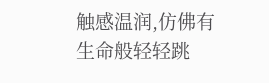触感温润,仿佛有生命般轻轻跳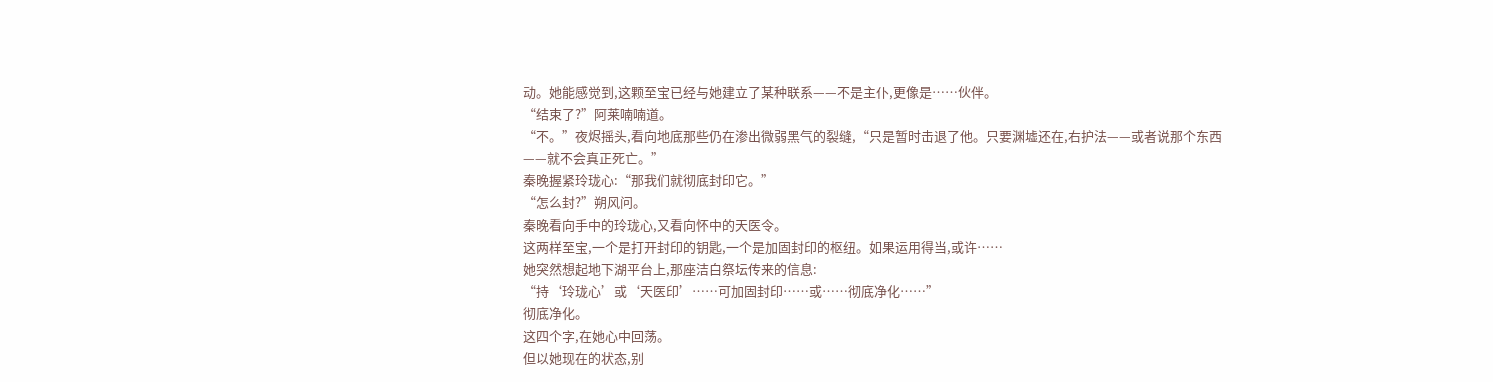动。她能感觉到,这颗至宝已经与她建立了某种联系——不是主仆,更像是……伙伴。
“结束了?”阿莱喃喃道。
“不。”夜烬摇头,看向地底那些仍在渗出微弱黑气的裂缝,“只是暂时击退了他。只要渊墟还在,右护法——或者说那个东西——就不会真正死亡。”
秦晚握紧玲珑心:“那我们就彻底封印它。”
“怎么封?”朔风问。
秦晚看向手中的玲珑心,又看向怀中的天医令。
这两样至宝,一个是打开封印的钥匙,一个是加固封印的枢纽。如果运用得当,或许……
她突然想起地下湖平台上,那座洁白祭坛传来的信息:
“持‘玲珑心’或‘天医印’……可加固封印……或……彻底净化……”
彻底净化。
这四个字,在她心中回荡。
但以她现在的状态,别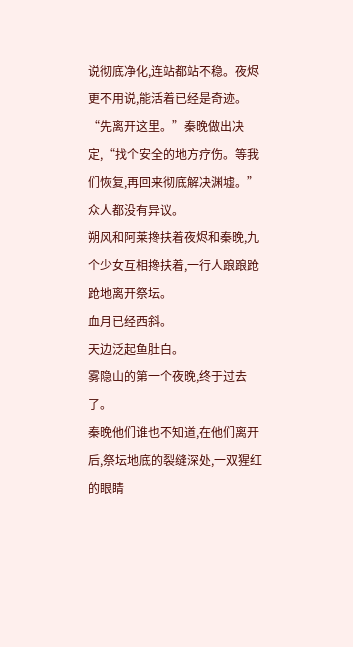说彻底净化,连站都站不稳。夜烬更不用说,能活着已经是奇迹。
“先离开这里。”秦晚做出决定,“找个安全的地方疗伤。等我们恢复,再回来彻底解决渊墟。”
众人都没有异议。
朔风和阿莱搀扶着夜烬和秦晚,九个少女互相搀扶着,一行人踉踉跄跄地离开祭坛。
血月已经西斜。
天边泛起鱼肚白。
雾隐山的第一个夜晚,终于过去了。
秦晚他们谁也不知道,在他们离开后,祭坛地底的裂缝深处,一双猩红的眼睛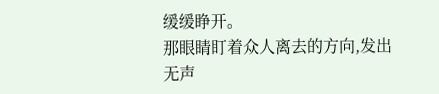缓缓睁开。
那眼睛盯着众人离去的方向,发出无声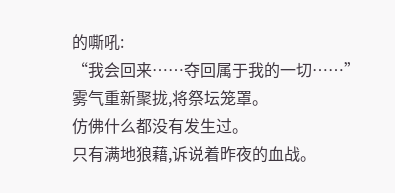的嘶吼:
“我会回来……夺回属于我的一切……”
雾气重新聚拢,将祭坛笼罩。
仿佛什么都没有发生过。
只有满地狼藉,诉说着昨夜的血战。